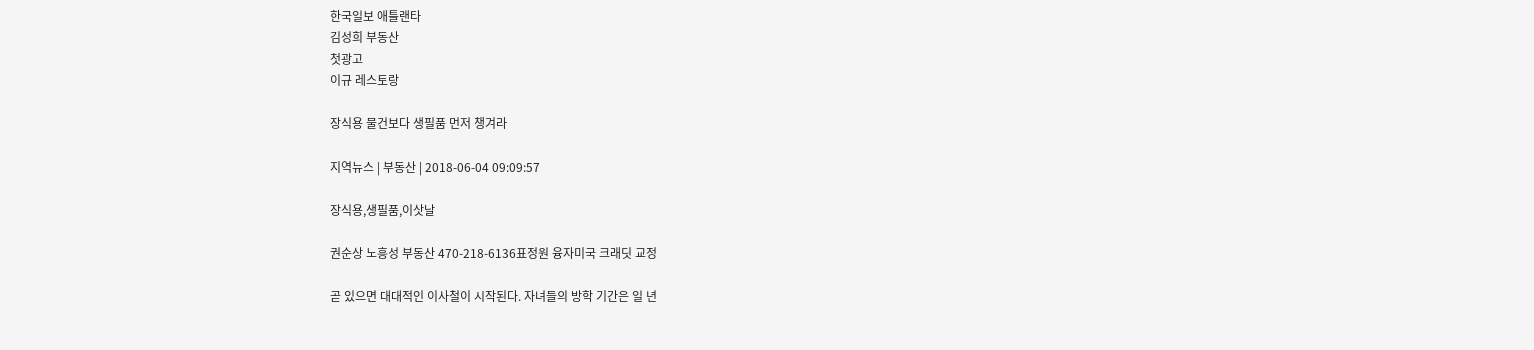한국일보 애틀랜타
김성희 부동산
첫광고
이규 레스토랑

장식용 물건보다 생필품 먼저 챙겨라

지역뉴스 | 부동산 | 2018-06-04 09:09:57

장식용,생필품,이삿날

권순상 노흥성 부동산 470-218-6136표정원 융자미국 크래딧 교정

곧 있으면 대대적인 이사철이 시작된다. 자녀들의 방학 기간은 일 년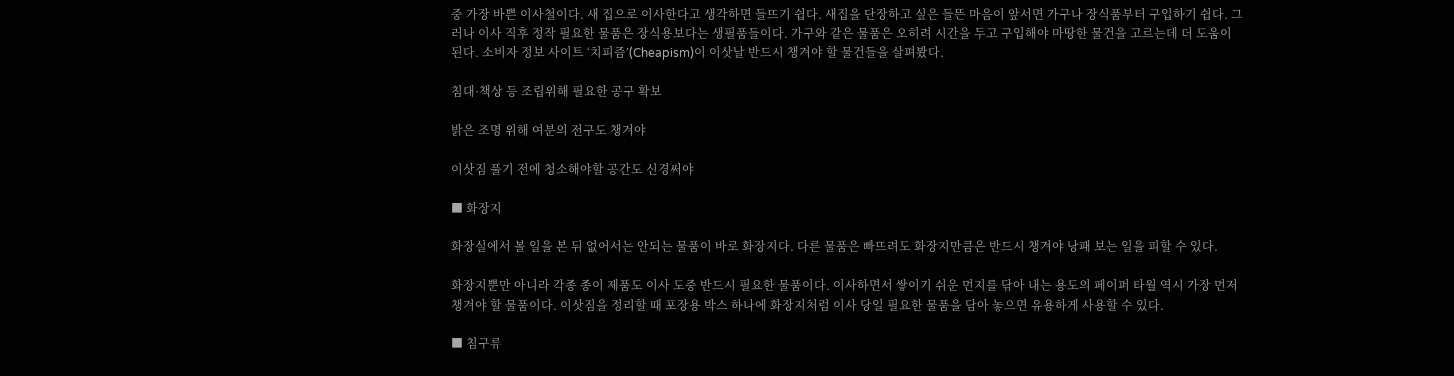중 가장 바쁜 이사철이다. 새 집으로 이사한다고 생각하면 들뜨기 쉽다. 새집을 단장하고 싶은 들뜬 마음이 앞서면 가구나 장식품부터 구입하기 쉽다. 그러나 이사 직후 정작 필요한 물품은 장식용보다는 생필품들이다. 가구와 같은 물품은 오히려 시간을 두고 구입해야 마땅한 물건을 고르는데 더 도움이 된다. 소비자 정보 사이트 ‘치피즘’(Cheapism)이 이삿날 반드시 챙겨야 할 물건들을 살펴봤다.

침대·책상 등 조립위해 필요한 공구 확보

밝은 조명 위해 여분의 전구도 챙겨야

이삿짐 풀기 전에 청소해야할 공간도 신경써야

■ 화장지

화장실에서 볼 일을 본 뒤 없어서는 안되는 물품이 바로 화장지다. 다른 물품은 빠뜨려도 화장지만큼은 반드시 챙겨야 낭패 보는 일을 피할 수 있다.

화장지뿐만 아니라 각종 종이 제품도 이사 도중 반드시 필요한 물품이다. 이사하면서 쌓이기 쉬운 먼지를 닦아 내는 용도의 페이퍼 타월 역시 가장 먼저 챙겨야 할 물품이다. 이삿짐을 정리할 때 포장용 박스 하나에 화장지처럼 이사 당일 필요한 물품을 담아 놓으면 유용하게 사용할 수 있다.

■ 침구류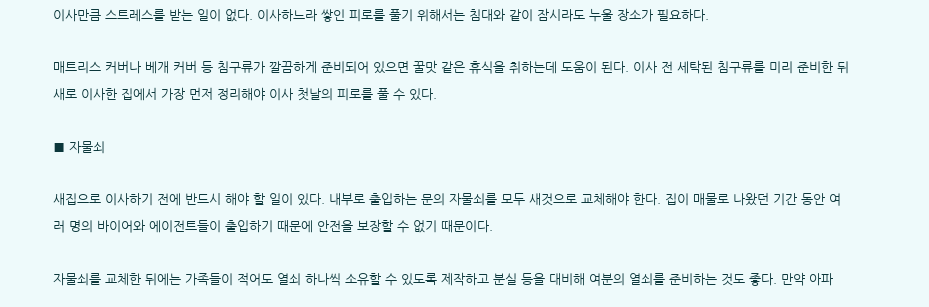이사만큼 스트레스를 받는 일이 없다. 이사하느라 쌓인 피로를 풀기 위해서는 침대와 같이 잠시라도 누울 장소가 필요하다.

매트리스 커버나 베개 커버 등 침구류가 깔끔하게 준비되어 있으면 꿀맛 같은 휴식을 취하는데 도움이 된다. 이사 전 세탁된 침구류를 미리 준비한 뒤 새로 이사한 집에서 가장 먼저 정리해야 이사 첫날의 피로를 풀 수 있다.

■ 자물쇠

새집으로 이사하기 전에 반드시 해야 할 일이 있다. 내부로 출입하는 문의 자물쇠를 모두 새것으로 교체해야 한다. 집이 매물로 나왔던 기간 동안 여러 명의 바이어와 에이전트들이 출입하기 때문에 안전을 보장할 수 없기 때문이다.

자물쇠를 교체한 뒤에는 가족들이 적어도 열쇠 하나씩 소유할 수 있도록 제작하고 분실 등을 대비해 여분의 열쇠를 준비하는 것도 좋다. 만약 아파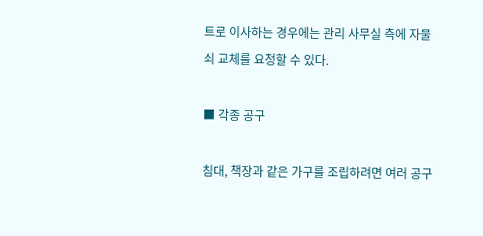트로 이사하는 경우에는 관리 사무실 측에 자물쇠 교체를 요청할 수 있다.

■ 각종 공구

침대, 책장과 같은 가구를 조립하려면 여러 공구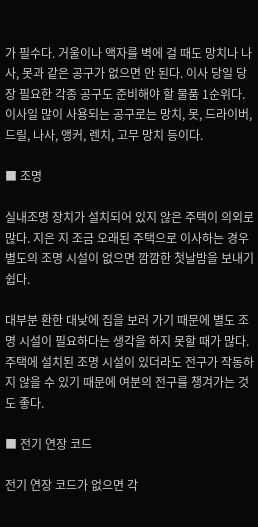가 필수다. 거울이나 액자를 벽에 걸 때도 망치나 나사, 못과 같은 공구가 없으면 안 된다. 이사 당일 당장 필요한 각종 공구도 준비해야 할 물품 1순위다. 이사일 많이 사용되는 공구로는 망치, 못, 드라이버, 드릴, 나사, 앵커, 렌치, 고무 망치 등이다.

■ 조명

실내조명 장치가 설치되어 있지 않은 주택이 의외로 많다. 지은 지 조금 오래된 주택으로 이사하는 경우 별도의 조명 시설이 없으면 깜깜한 첫날밤을 보내기 쉽다.

대부분 환한 대낮에 집을 보러 가기 때문에 별도 조명 시설이 필요하다는 생각을 하지 못할 때가 많다. 주택에 설치된 조명 시설이 있더라도 전구가 작동하지 않을 수 있기 때문에 여분의 전구를 챙겨가는 것도 좋다.

■ 전기 연장 코드

전기 연장 코드가 없으면 각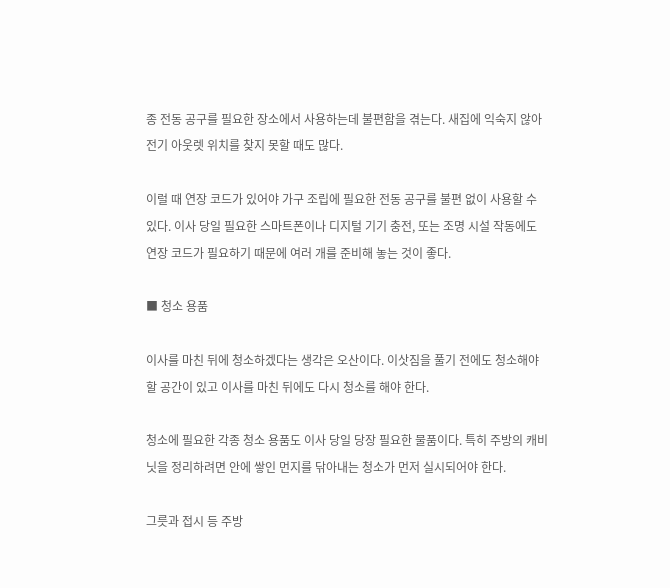종 전동 공구를 필요한 장소에서 사용하는데 불편함을 겪는다. 새집에 익숙지 않아 전기 아웃렛 위치를 찾지 못할 때도 많다.

이럴 때 연장 코드가 있어야 가구 조립에 필요한 전동 공구를 불편 없이 사용할 수 있다. 이사 당일 필요한 스마트폰이나 디지털 기기 충전, 또는 조명 시설 작동에도 연장 코드가 필요하기 때문에 여러 개를 준비해 놓는 것이 좋다.

■ 청소 용품

이사를 마친 뒤에 청소하겠다는 생각은 오산이다. 이삿짐을 풀기 전에도 청소해야 할 공간이 있고 이사를 마친 뒤에도 다시 청소를 해야 한다.

청소에 필요한 각종 청소 용품도 이사 당일 당장 필요한 물품이다. 특히 주방의 캐비닛을 정리하려면 안에 쌓인 먼지를 닦아내는 청소가 먼저 실시되어야 한다.

그릇과 접시 등 주방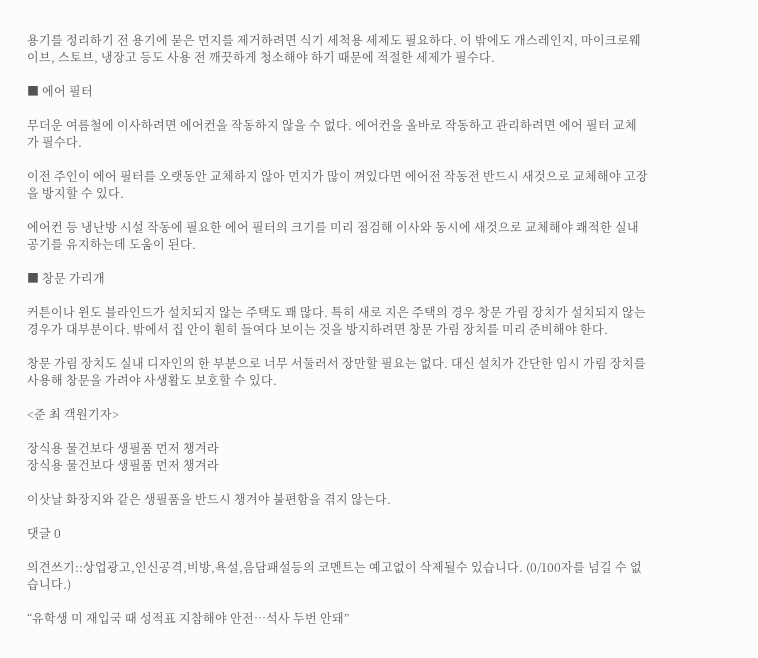용기를 정리하기 전 용기에 묻은 먼지를 제거하려면 식기 세척용 세제도 필요하다. 이 밖에도 개스레인지, 마이크로웨이브, 스토브, 냉장고 등도 사용 전 깨끗하게 청소해야 하기 때문에 적절한 세제가 필수다.

■ 에어 필터

무더운 여름철에 이사하려면 에어컨을 작동하지 않을 수 없다. 에어컨을 올바로 작동하고 관리하려면 에어 필터 교체가 필수다.

이전 주인이 에어 필터를 오랫동안 교체하지 않아 먼지가 많이 껴있다면 에어전 작동전 반드시 새것으로 교체해야 고장을 방지할 수 있다.

에어컨 등 냉난방 시설 작동에 필요한 에어 필터의 크기를 미리 점검해 이사와 동시에 새것으로 교체해야 쾌적한 실내 공기를 유지하는데 도움이 된다.

■ 창문 가리개

커튼이나 윈도 블라인드가 설치되지 않는 주택도 꽤 많다. 특히 새로 지은 주택의 경우 창문 가림 장치가 설치되지 않는 경우가 대부분이다. 밖에서 집 안이 훤히 들여다 보이는 것을 방지하려면 창문 가림 장치를 미리 준비해야 한다.

창문 가림 장치도 실내 디자인의 한 부분으로 너무 서둘러서 장만할 필요는 없다. 대신 설치가 간단한 임시 가림 장치를 사용해 창문을 가려야 사생활도 보호할 수 있다.

<준 최 객원기자>

장식용 물건보다 생필품 먼저 챙겨라
장식용 물건보다 생필품 먼저 챙겨라

이삿날 화장지와 같은 생필품을 반드시 챙겨야 불편함을 겪지 않는다.

댓글 0

의견쓰기::상업광고,인신공격,비방,욕설,음담패설등의 코멘트는 예고없이 삭제될수 있습니다. (0/100자를 넘길 수 없습니다.)

“유학생 미 재입국 때 성적표 지참해야 안전…석사 두번 안돼”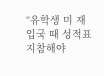“유학생 미 재입국 때 성적표 지참해야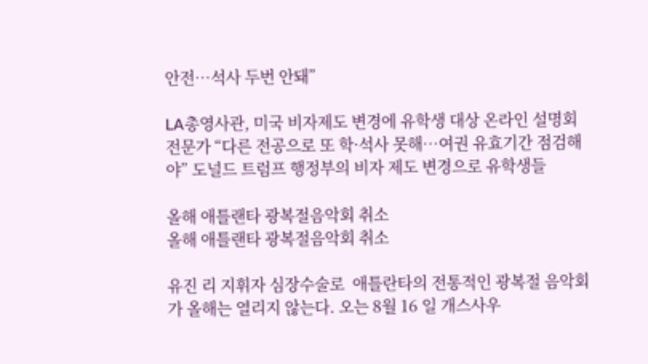안전…석사 두번 안돼”

LA총영사관, 미국 비자제도 변경에 유학생 대상 온라인 설명회 전문가 “다른 전공으로 또 학·석사 못해…여권 유효기간 점검해야” 도널드 트럼프 행정부의 비자 제도 변경으로 유학생들

올해 애틀랜타 광복절음악회 취소
올해 애틀랜타 광복절음악회 취소

유진 리 지휘자 심장수술로  애틀란타의 전통적인 광복절 음악회가 올해는 열리지 않는다. 오는 8월 16 일 개스사우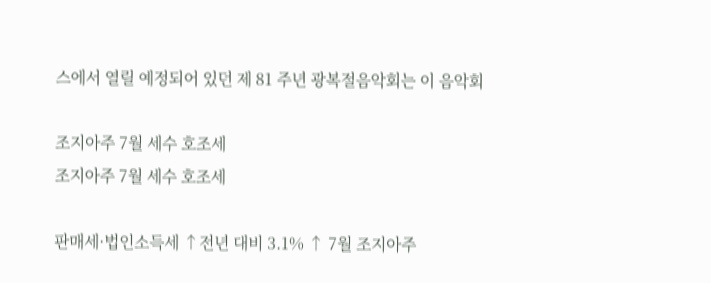스에서 열릴 예정되어 있던 제 81 주년 광복절음악회는 이 음악회

조지아주 7월 세수 호조세
조지아주 7월 세수 호조세

판매세·법인소득세 ↑전년 대비 3.1% ↑ 7월 조지아주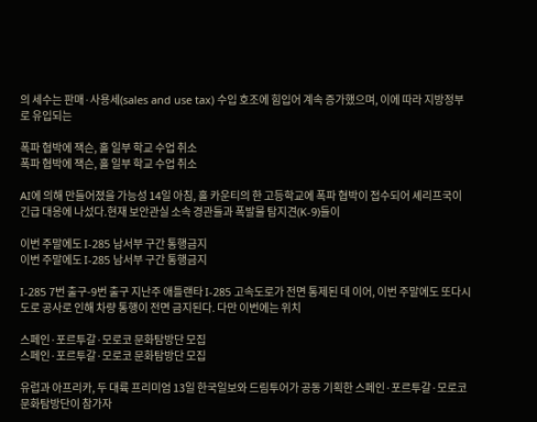의 세수는 판매·사용세(sales and use tax) 수입 호조에 힘입어 계속 증가했으며, 이에 따라 지방정부로 유입되는

폭파 협박에 잭슨, 홀 일부 학교 수업 취소
폭파 협박에 잭슨, 홀 일부 학교 수업 취소

AI에 의해 만들어졌을 가능성 14일 아침, 홀 카운티의 한 고등학교에 폭파 협박이 접수되어 셰리프국이 긴급 대응에 나섰다.현재 보안관실 소속 경관들과 폭발물 탐지견(K-9)들이

이번 주말에도 I-285 남서부 구간 통행금지
이번 주말에도 I-285 남서부 구간 통행금지

I-285 7번 출구-9번 출구 지난주 애틀랜타 I-285 고속도로가 전면 통제된 데 이어, 이번 주말에도 또다시 도로 공사로 인해 차량 통행이 전면 금지된다. 다만 이번에는 위치

스페인·포르투갈·모로코 문화탐방단 모집
스페인·포르투갈·모로코 문화탐방단 모집

유럽과 아프리카, 두 대륙 프리미엄 13일 한국일보와 드림투어가 공동 기획한 스페인·포르투갈·모로코 문화탐방단이 참가자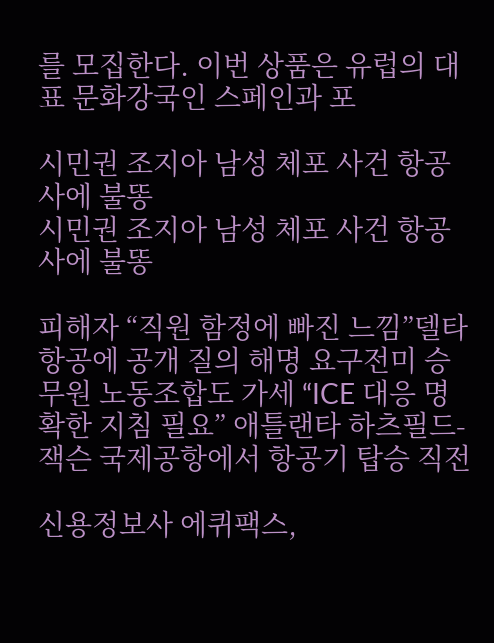를 모집한다. 이번 상품은 유럽의 대표 문화강국인 스페인과 포

시민권 조지아 남성 체포 사건 항공사에 불똥
시민권 조지아 남성 체포 사건 항공사에 불똥

피해자 “직원 함정에 빠진 느낌”델타항공에 공개 질의 해명 요구전미 승무원 노동조합도 가세 “ICE 대응 명확한 지침 필요” 애틀랜타 하츠필드-잭슨 국제공항에서 항공기 탑승 직전

신용정보사 에퀴팩스,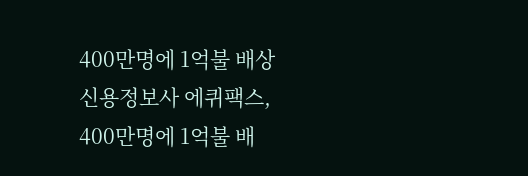400만명에 1억불 배상
신용정보사 에퀴팩스, 400만명에 1억불 배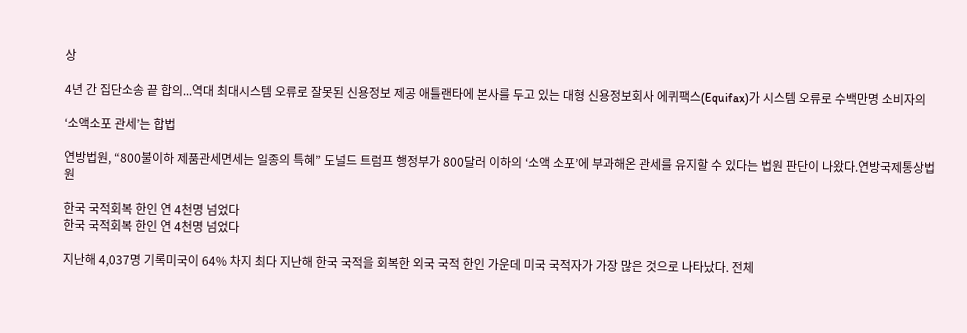상

4년 간 집단소송 끝 합의...역대 최대시스템 오류로 잘못된 신용정보 제공 애틀랜타에 본사를 두고 있는 대형 신용정보회사 에퀴팩스(Equifax)가 시스템 오류로 수백만명 소비자의

‘소액소포 관세’는 합법

연방법원, “800불이하 제품관세면세는 일종의 특혜” 도널드 트럼프 행정부가 800달러 이하의 ‘소액 소포’에 부과해온 관세를 유지할 수 있다는 법원 판단이 나왔다.연방국제통상법원

한국 국적회복 한인 연 4천명 넘었다
한국 국적회복 한인 연 4천명 넘었다

지난해 4,037명 기록미국이 64% 차지 최다 지난해 한국 국적을 회복한 외국 국적 한인 가운데 미국 국적자가 가장 많은 것으로 나타났다. 전체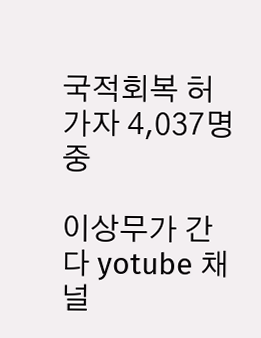국적회복 허가자 4,037명 중

이상무가 간다 yotube 채널